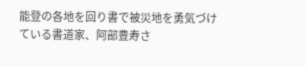能登の各地を回り書で被災地を勇気づけている書道家、阿部豊寿さ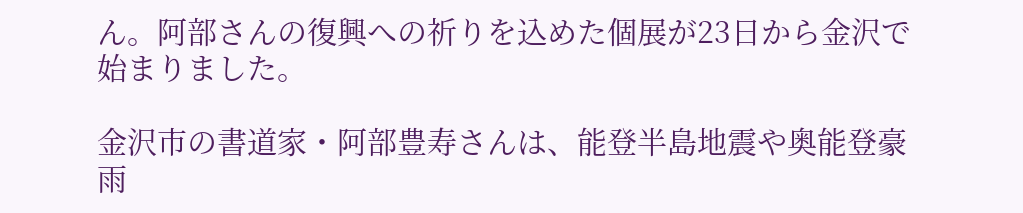ん。阿部さんの復興への祈りを込めた個展が23日から金沢で始まりました。

金沢市の書道家・阿部豊寿さんは、能登半島地震や奥能登豪雨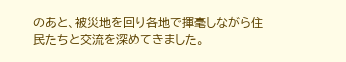のあと、被災地を回り各地で揮毫しながら住民たちと交流を深めてきました。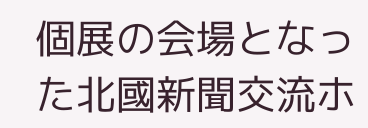個展の会場となった北國新聞交流ホ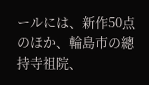ールには、新作50点のほか、輪島市の總持寺祖院、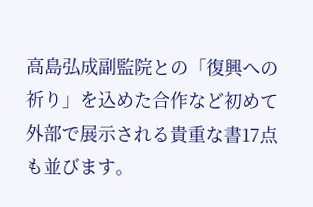高島弘成副監院との「復興への祈り」を込めた合作など初めて外部で展示される貴重な書17点も並びます。